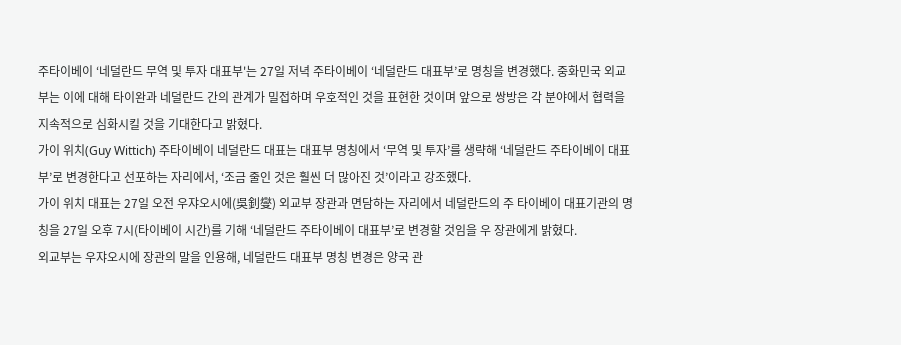주타이베이 ‘네덜란드 무역 및 투자 대표부'는 27일 저녁 주타이베이 ‘네덜란드 대표부’로 명칭을 변경했다. 중화민국 외교부는 이에 대해 타이완과 네덜란드 간의 관계가 밀접하며 우호적인 것을 표현한 것이며 앞으로 쌍방은 각 분야에서 협력을 지속적으로 심화시킬 것을 기대한다고 밝혔다.
가이 위치(Guy Wittich) 주타이베이 네덜란드 대표는 대표부 명칭에서 ‘무역 및 투자’를 생략해 ‘네덜란드 주타이베이 대표부’로 변경한다고 선포하는 자리에서, ‘조금 줄인 것은 훨씬 더 많아진 것’이라고 강조했다.
가이 위치 대표는 27일 오전 우쟈오시에(吳釗燮) 외교부 장관과 면담하는 자리에서 네덜란드의 주 타이베이 대표기관의 명칭을 27일 오후 7시(타이베이 시간)를 기해 ‘네덜란드 주타이베이 대표부’로 변경할 것임을 우 장관에게 밝혔다.
외교부는 우쟈오시에 장관의 말을 인용해, 네덜란드 대표부 명칭 변경은 양국 관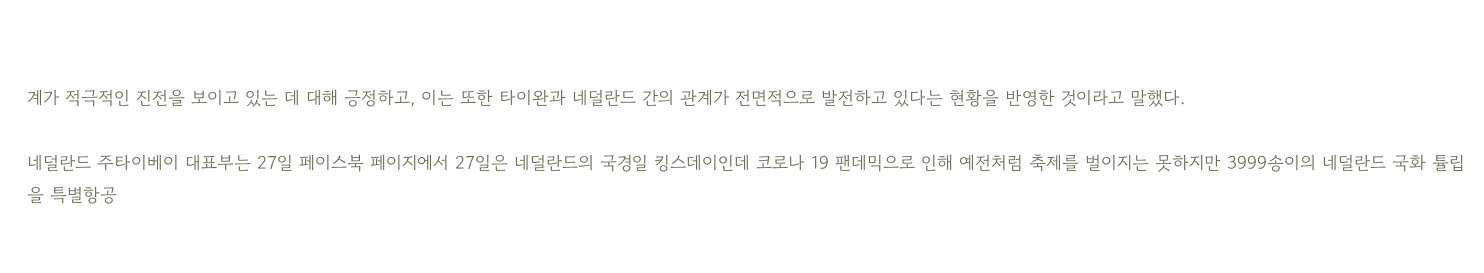계가 적극적인 진전을 보이고 있는 데 대해 긍정하고, 이는 또한 타이완과 네덜란드 간의 관계가 전면적으로 발전하고 있다는 현황을 반영한 것이라고 말했다.

네덜란드 주타이베이 대표부는 27일 페이스북 페이지에서 27일은 네덜란드의 국경일 킹스데이인데 코로나 19 팬데믹으로 인해 예전처럼 축제를 벌이지는 못하지만 3999송이의 네덜란드 국화 튤립을 특별항공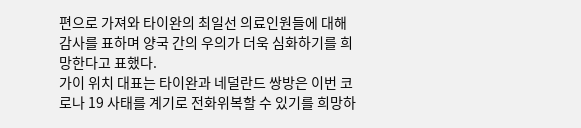편으로 가져와 타이완의 최일선 의료인원들에 대해 감사를 표하며 양국 간의 우의가 더욱 심화하기를 희망한다고 표했다.
가이 위치 대표는 타이완과 네덜란드 쌍방은 이번 코로나 19 사태를 계기로 전화위복할 수 있기를 희망하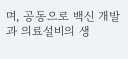며, 공동으로 백신 개발과 의료설비의 생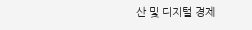산 및 디지털 경제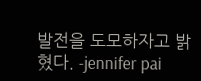발전을 도모하자고 밝혔다. -jennifer pai